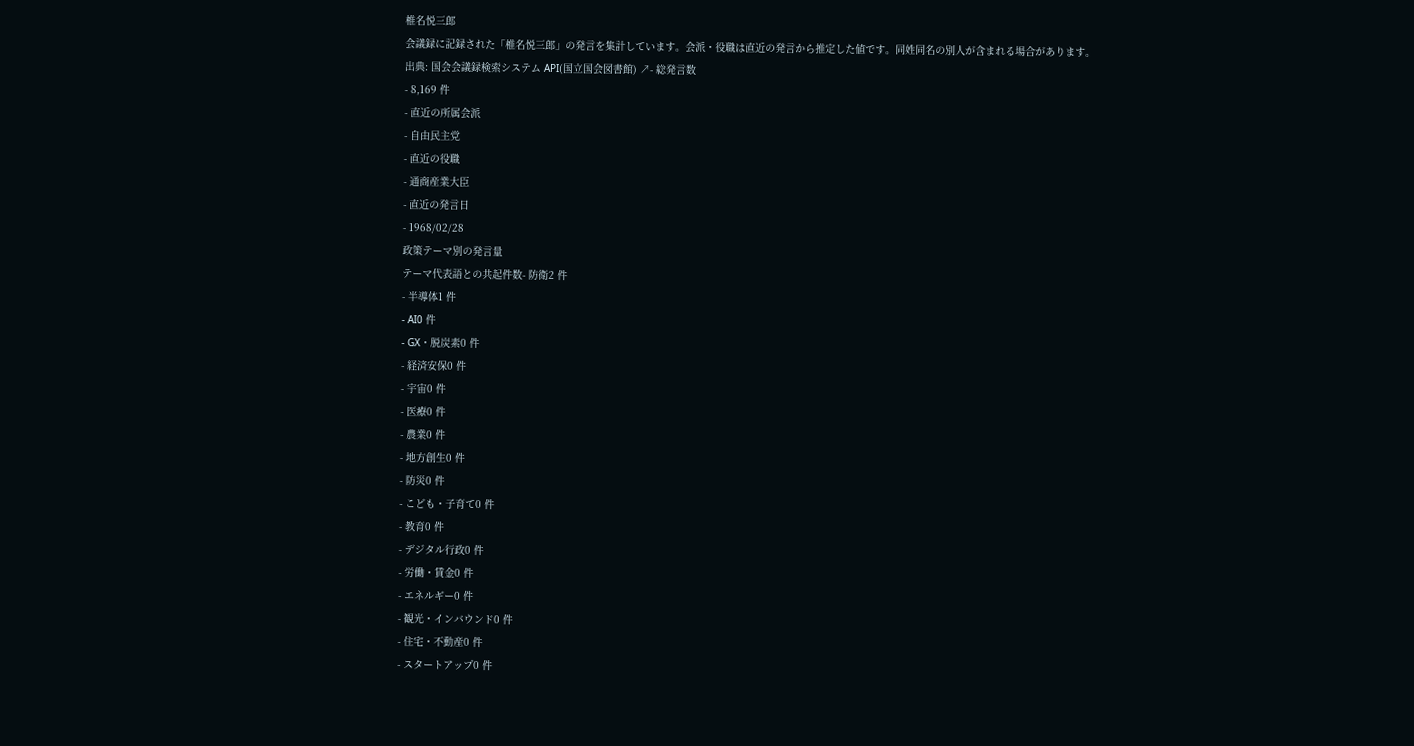椎名悦三郎
会議録に記録された「椎名悦三郎」の発言を集計しています。会派・役職は直近の発言から推定した値です。同姓同名の別人が含まれる場合があります。
出典: 国会会議録検索システム API(国立国会図書館) ↗- 総発言数
- 8,169 件
- 直近の所属会派
- 自由民主党
- 直近の役職
- 通商産業大臣
- 直近の発言日
- 1968/02/28
政策テーマ別の発言量
テーマ代表語との共起件数- 防衛2 件
- 半導体1 件
- AI0 件
- GX・脱炭素0 件
- 経済安保0 件
- 宇宙0 件
- 医療0 件
- 農業0 件
- 地方創生0 件
- 防災0 件
- こども・子育て0 件
- 教育0 件
- デジタル行政0 件
- 労働・賃金0 件
- エネルギー0 件
- 観光・インバウンド0 件
- 住宅・不動産0 件
- スタートアップ0 件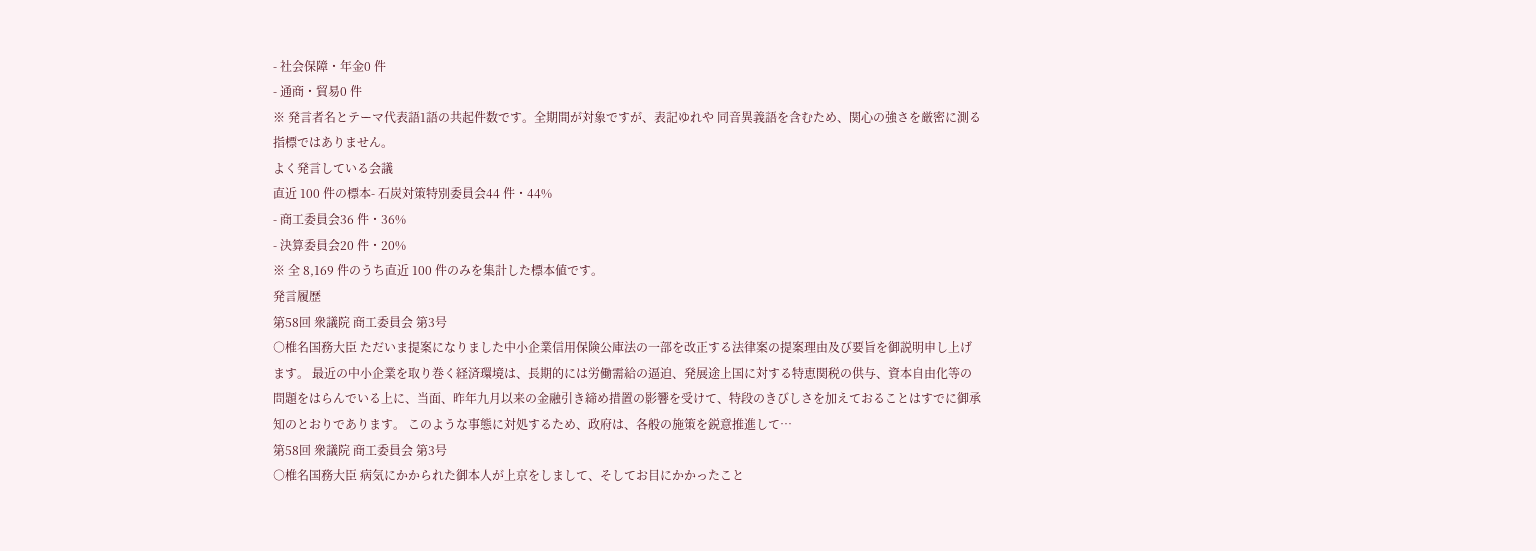- 社会保障・年金0 件
- 通商・貿易0 件
※ 発言者名とテーマ代表語1語の共起件数です。全期間が対象ですが、表記ゆれや 同音異義語を含むため、関心の強さを厳密に測る指標ではありません。
よく発言している会議
直近 100 件の標本- 石炭対策特別委員会44 件・44%
- 商工委員会36 件・36%
- 決算委員会20 件・20%
※ 全 8,169 件のうち直近 100 件のみを集計した標本値です。
発言履歴
第58回 衆議院 商工委員会 第3号
○椎名国務大臣 ただいま提案になりました中小企業信用保険公庫法の一部を改正する法律案の提案理由及び要旨を御説明申し上げます。 最近の中小企業を取り巻く経済環境は、長期的には労働需給の逼迫、発展途上国に対する特恵関税の供与、資本自由化等の問題をはらんでいる上に、当面、昨年九月以来の金融引き締め措置の影響を受けて、特段のきびしさを加えておることはすでに御承知のとおりであります。 このような事態に対処するため、政府は、各般の施策を鋭意推進して…
第58回 衆議院 商工委員会 第3号
○椎名国務大臣 病気にかかられた御本人が上京をしまして、そしてお目にかかったこと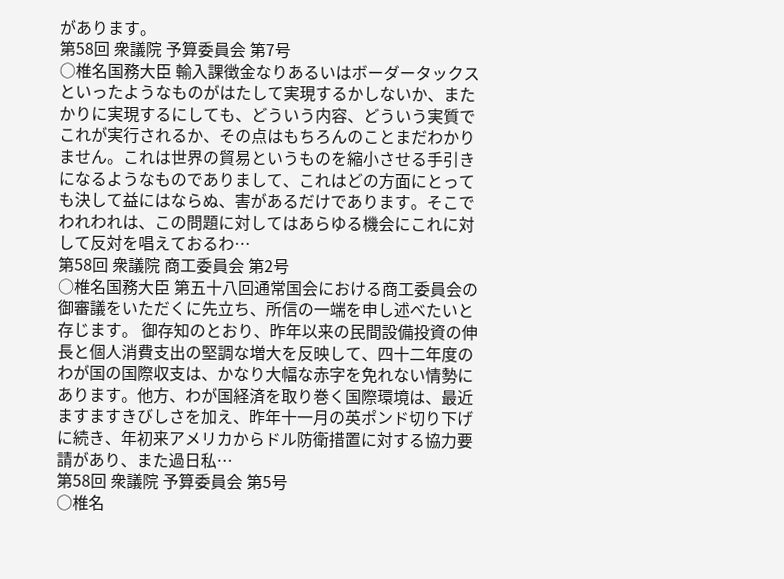があります。
第58回 衆議院 予算委員会 第7号
○椎名国務大臣 輸入課徴金なりあるいはボーダータックスといったようなものがはたして実現するかしないか、またかりに実現するにしても、どういう内容、どういう実質でこれが実行されるか、その点はもちろんのことまだわかりません。これは世界の貿易というものを縮小させる手引きになるようなものでありまして、これはどの方面にとっても決して益にはならぬ、害があるだけであります。そこでわれわれは、この問題に対してはあらゆる機会にこれに対して反対を唱えておるわ…
第58回 衆議院 商工委員会 第2号
○椎名国務大臣 第五十八回通常国会における商工委員会の御審議をいただくに先立ち、所信の一端を申し述べたいと存じます。 御存知のとおり、昨年以来の民間設備投資の伸長と個人消費支出の堅調な増大を反映して、四十二年度のわが国の国際収支は、かなり大幅な赤字を免れない情勢にあります。他方、わが国経済を取り巻く国際環境は、最近ますますきびしさを加え、昨年十一月の英ポンド切り下げに続き、年初来アメリカからドル防衛措置に対する協力要請があり、また過日私…
第58回 衆議院 予算委員会 第5号
○椎名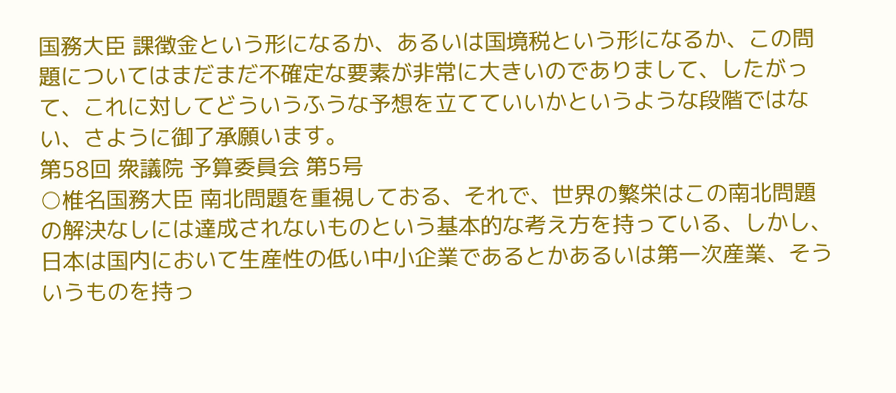国務大臣 課徴金という形になるか、あるいは国境税という形になるか、この問題についてはまだまだ不確定な要素が非常に大きいのでありまして、したがって、これに対してどういうふうな予想を立てていいかというような段階ではない、さように御了承願います。
第58回 衆議院 予算委員会 第5号
○椎名国務大臣 南北問題を重視しておる、それで、世界の繁栄はこの南北問題の解決なしには達成されないものという基本的な考え方を持っている、しかし、日本は国内において生産性の低い中小企業であるとかあるいは第一次産業、そういうものを持っ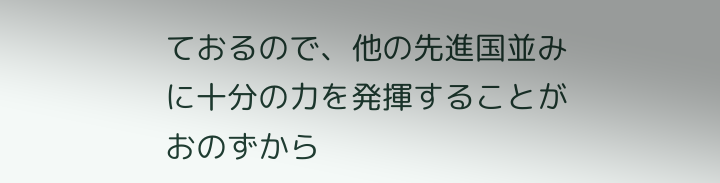ておるので、他の先進国並みに十分の力を発揮することがおのずから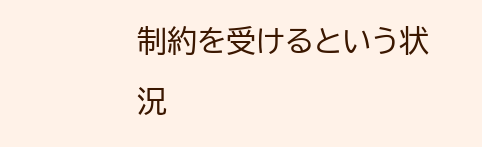制約を受けるという状況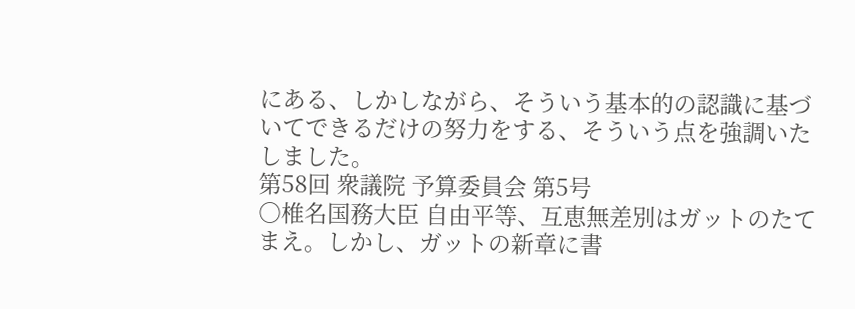にある、しかしながら、そういう基本的の認識に基づいてできるだけの努力をする、そういう点を強調いたしました。
第58回 衆議院 予算委員会 第5号
○椎名国務大臣 自由平等、互恵無差別はガットのたてまえ。しかし、ガットの新章に書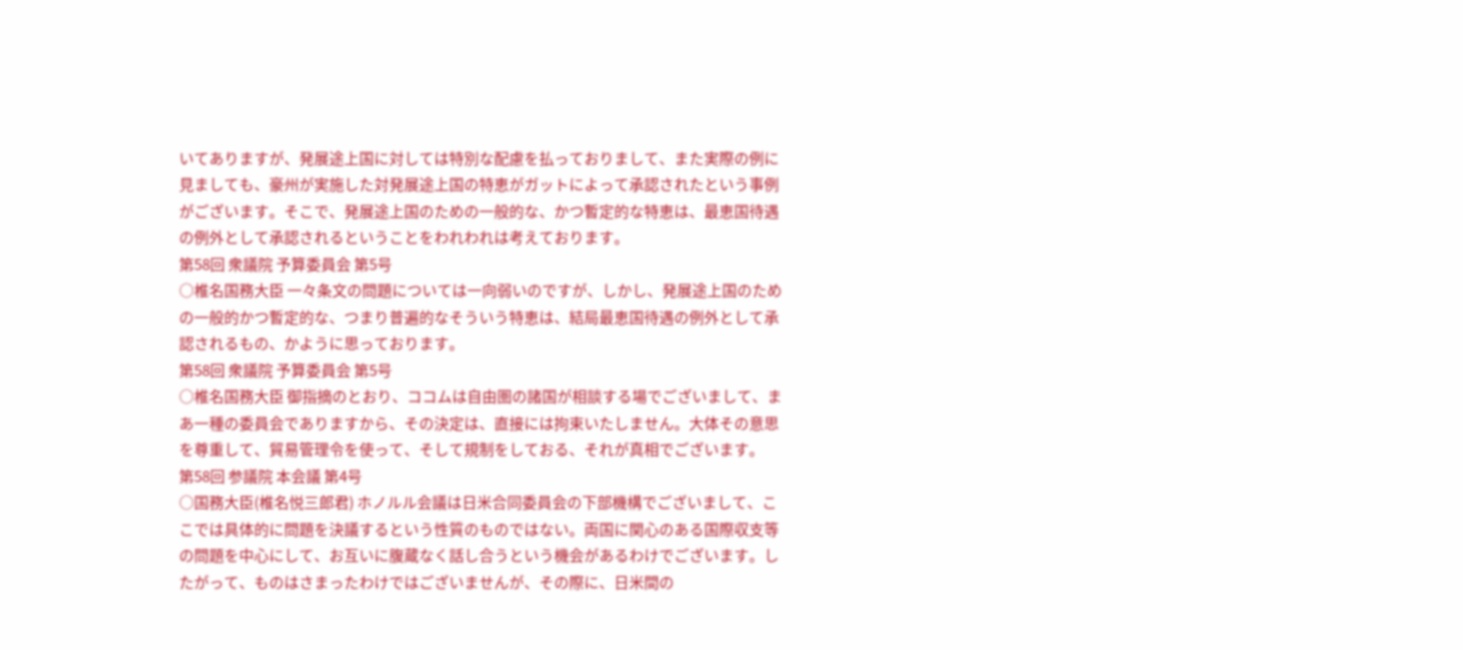いてありますが、発展途上国に対しては特別な配慮を払っておりまして、また実際の例に見ましても、豪州が実施した対発展途上国の特恵がガットによって承認されたという事例がございます。そこで、発展途上国のための一般的な、かつ暫定的な特恵は、最恵国待遇の例外として承認されるということをわれわれは考えております。
第58回 衆議院 予算委員会 第5号
○椎名国務大臣 一々条文の問題については一向弱いのですが、しかし、発展途上国のための一般的かつ暫定的な、つまり普遍的なそういう特恵は、結局最恵国待遇の例外として承認されるもの、かように思っております。
第58回 衆議院 予算委員会 第5号
○椎名国務大臣 御指摘のとおり、ココムは自由圏の諸国が相談する場でございまして、まあ一種の委員会でありますから、その決定は、直接には拘束いたしません。大体その意思を尊重して、貿易管理令を使って、そして規制をしておる、それが真相でございます。
第58回 参議院 本会議 第4号
○国務大臣(椎名悦三郎君) ホノルル会議は日米合同委員会の下部機構でございまして、ここでは具体的に問題を決議するという性質のものではない。両国に関心のある国際収支等の問題を中心にして、お互いに腹蔵なく話し合うという機会があるわけでございます。したがって、ものはさまったわけではございませんが、その際に、日米間の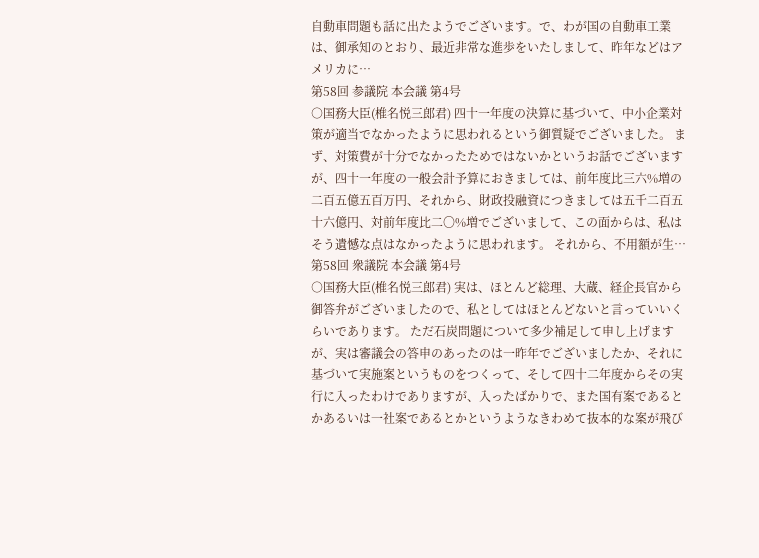自動車問題も話に出たようでございます。で、わが国の自動車工業は、御承知のとおり、最近非常な進歩をいたしまして、昨年などはアメリカに…
第58回 参議院 本会議 第4号
○国務大臣(椎名悦三郎君) 四十一年度の決算に基づいて、中小企業対策が適当でなかったように思われるという御質疑でございました。 まず、対策費が十分でなかったためではないかというお話でございますが、四十一年度の一般会計予算におきましては、前年度比三六%増の二百五億五百万円、それから、財政投融資につきましては五千二百五十六億円、対前年度比二〇%増でございまして、この面からは、私はそう遺憾な点はなかったように思われます。 それから、不用額が生…
第58回 衆議院 本会議 第4号
○国務大臣(椎名悦三郎君) 実は、ほとんど総理、大蔵、経企長官から御答弁がございましたので、私としてはほとんどないと言っていいくらいであります。 ただ石炭問題について多少補足して申し上げますが、実は審議会の答申のあったのは一昨年でございましたか、それに基づいて実施案というものをつくって、そして四十二年度からその実行に入ったわけでありますが、入ったばかりで、また国有案であるとかあるいは一社案であるとかというようなきわめて抜本的な案が飛び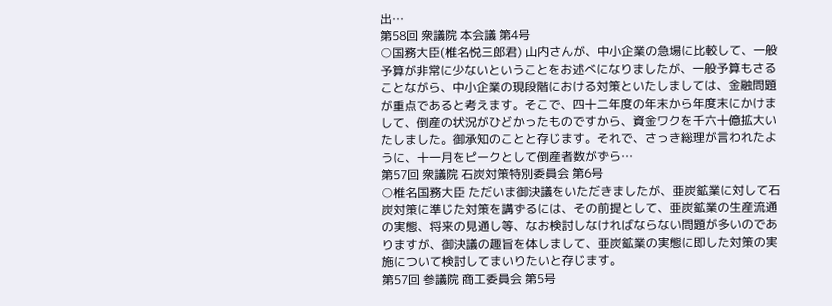出…
第58回 衆議院 本会議 第4号
○国務大臣(椎名悦三郎君) 山内さんが、中小企業の急場に比較して、一般予算が非常に少ないということをお述べになりましたが、一般予算もさることながら、中小企業の現段階における対策といたしましては、金融問題が重点であると考えます。そこで、四十二年度の年末から年度末にかけまして、倒産の状況がひどかったものですから、資金ワクを千六十億拡大いたしました。御承知のことと存じます。それで、さっき総理が言われたように、十一月をピークとして倒産者数がずら…
第57回 衆議院 石炭対策特別委員会 第6号
○椎名国務大臣 ただいま御決議をいただきましたが、亜炭鉱業に対して石炭対策に準じた対策を講ずるには、その前提として、亜炭鉱業の生産流通の実態、将来の見通し等、なお検討しなければならない問題が多いのでありますが、御決議の趣旨を体しまして、亜炭鉱業の実態に即した対策の実施について検討してまいりたいと存じます。
第57回 参議院 商工委員会 第5号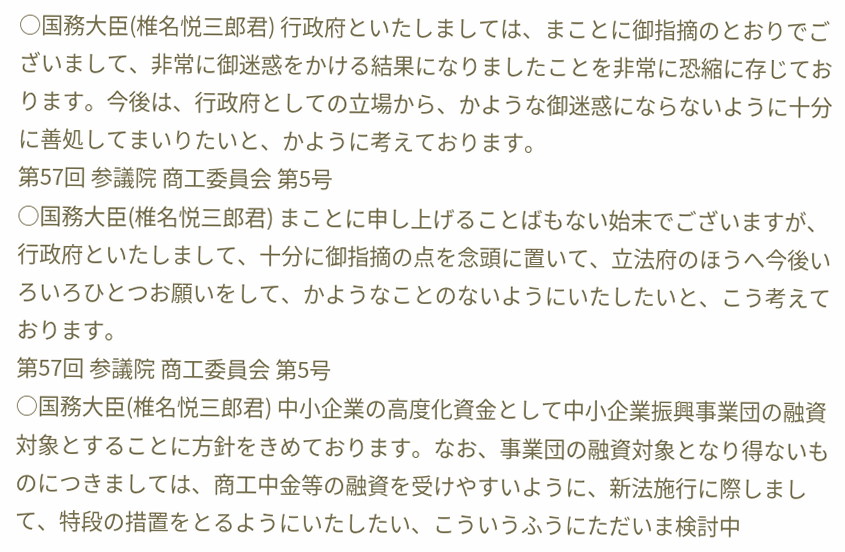○国務大臣(椎名悦三郎君) 行政府といたしましては、まことに御指摘のとおりでございまして、非常に御迷惑をかける結果になりましたことを非常に恐縮に存じております。今後は、行政府としての立場から、かような御迷惑にならないように十分に善処してまいりたいと、かように考えております。
第57回 参議院 商工委員会 第5号
○国務大臣(椎名悦三郎君) まことに申し上げることばもない始末でございますが、行政府といたしまして、十分に御指摘の点を念頭に置いて、立法府のほうへ今後いろいろひとつお願いをして、かようなことのないようにいたしたいと、こう考えております。
第57回 参議院 商工委員会 第5号
○国務大臣(椎名悦三郎君) 中小企業の高度化資金として中小企業振興事業団の融資対象とすることに方針をきめております。なお、事業団の融資対象となり得ないものにつきましては、商工中金等の融資を受けやすいように、新法施行に際しまして、特段の措置をとるようにいたしたい、こういうふうにただいま検討中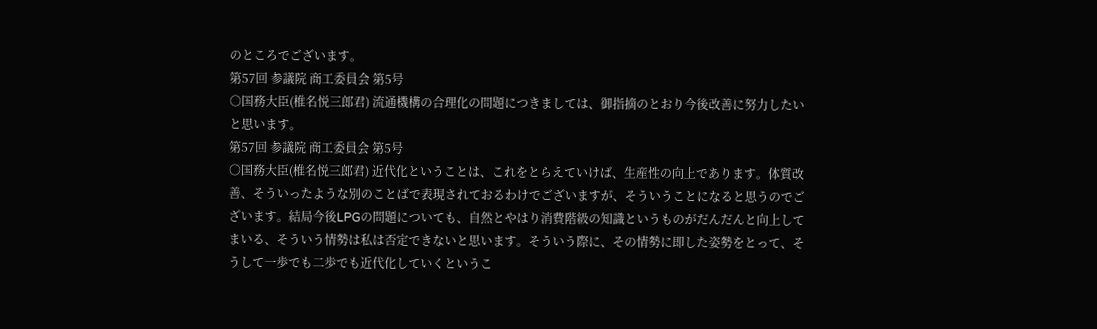のところでございます。
第57回 参議院 商工委員会 第5号
○国務大臣(椎名悦三郎君) 流通機構の合理化の問題につきましては、御指摘のとおり今後改善に努力したいと思います。
第57回 参議院 商工委員会 第5号
○国務大臣(椎名悦三郎君) 近代化ということは、これをとらえていけば、生産性の向上であります。体質改善、そういったような別のことばで表現されておるわけでございますが、そういうことになると思うのでございます。結局今後LPGの問題についても、自然とやはり消費階級の知識というものがだんだんと向上してまいる、そういう情勢は私は否定できないと思います。そういう際に、その情勢に即した姿勢をとって、そうして一歩でも二歩でも近代化していくというこ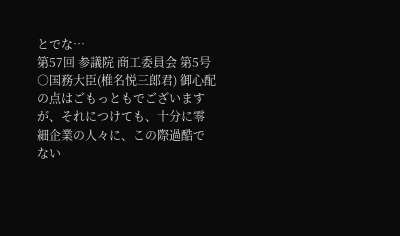とでな…
第57回 参議院 商工委員会 第5号
○国務大臣(椎名悦三郎君) 御心配の点はごもっともでございますが、それにつけても、十分に零細企業の人々に、この際過酷でない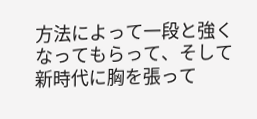方法によって一段と強くなってもらって、そして新時代に胸を張って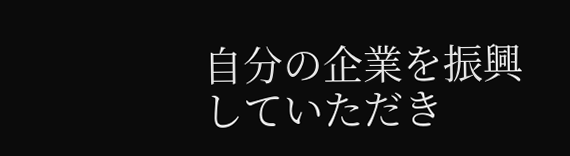自分の企業を振興していただき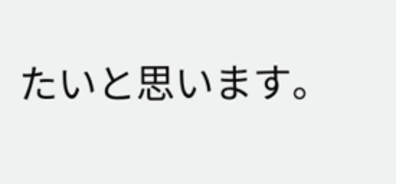たいと思います。